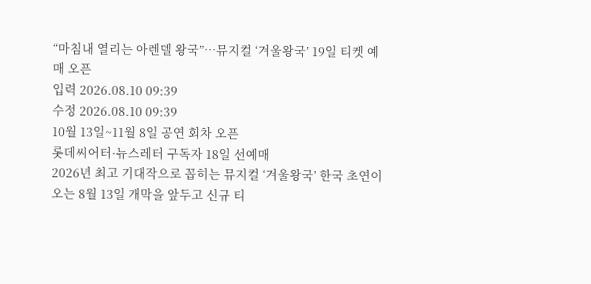“마침내 열리는 아렌델 왕국”…뮤지컬 ‘겨울왕국’ 19일 티켓 예매 오픈
입력 2026.08.10 09:39
수정 2026.08.10 09:39
10월 13일~11월 8일 공연 회차 오픈
롯데씨어터·뉴스레터 구독자 18일 선예매
2026년 최고 기대작으로 꼽히는 뮤지컬 ‘겨울왕국’ 한국 초연이 오는 8월 13일 개막을 앞두고 신규 티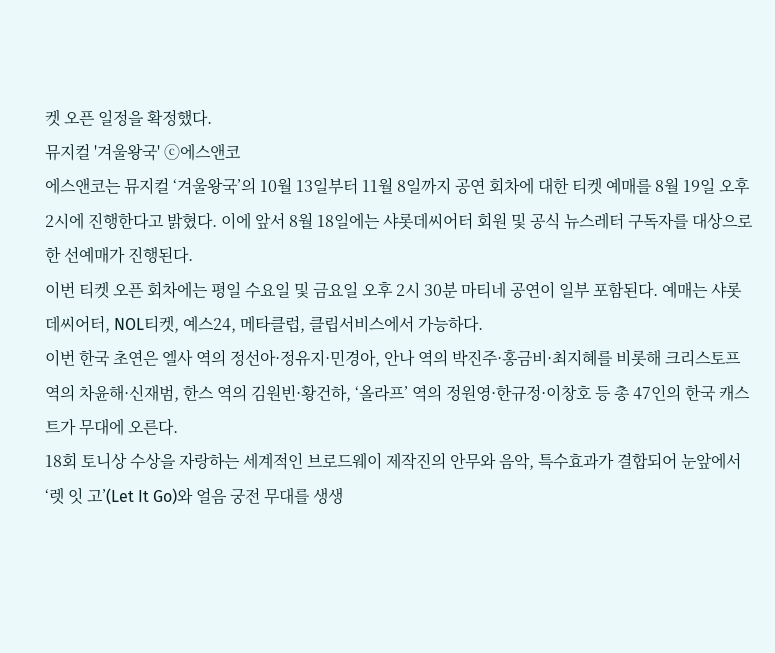켓 오픈 일정을 확정했다.
뮤지컬 '겨울왕국' ⓒ에스앤코
에스앤코는 뮤지컬 ‘겨울왕국’의 10월 13일부터 11월 8일까지 공연 회차에 대한 티켓 예매를 8월 19일 오후 2시에 진행한다고 밝혔다. 이에 앞서 8월 18일에는 샤롯데씨어터 회원 및 공식 뉴스레터 구독자를 대상으로 한 선예매가 진행된다.
이번 티켓 오픈 회차에는 평일 수요일 및 금요일 오후 2시 30분 마티네 공연이 일부 포함된다. 예매는 샤롯데씨어터, NOL티켓, 예스24, 메타클럽, 클립서비스에서 가능하다.
이번 한국 초연은 엘사 역의 정선아·정유지·민경아, 안나 역의 박진주·홍금비·최지혜를 비롯해 크리스토프 역의 차윤해·신재범, 한스 역의 김원빈·황건하, ‘올라프’ 역의 정원영·한규정·이창호 등 총 47인의 한국 캐스트가 무대에 오른다.
18회 토니상 수상을 자랑하는 세계적인 브로드웨이 제작진의 안무와 음악, 특수효과가 결합되어 눈앞에서 ‘렛 잇 고’(Let It Go)와 얼음 궁전 무대를 생생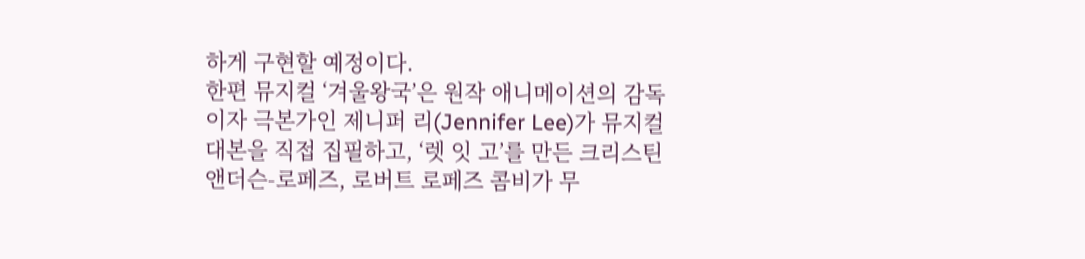하게 구현할 예정이다.
한편 뮤지컬 ‘겨울왕국’은 원작 애니메이션의 감독이자 극본가인 제니퍼 리(Jennifer Lee)가 뮤지컬 대본을 직접 집필하고, ‘렛 잇 고’를 만든 크리스틴 앤더슨-로페즈, 로버트 로페즈 콤비가 무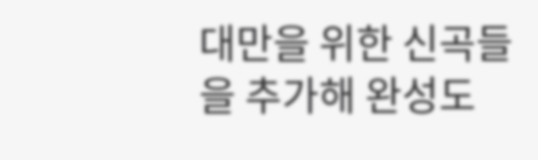대만을 위한 신곡들을 추가해 완성도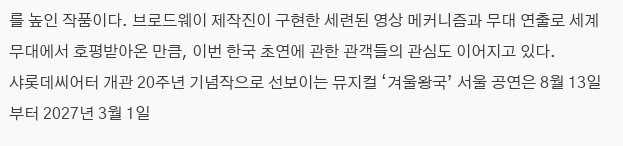를 높인 작품이다. 브로드웨이 제작진이 구현한 세련된 영상 메커니즘과 무대 연출로 세계 무대에서 호평받아온 만큼, 이번 한국 초연에 관한 관객들의 관심도 이어지고 있다.
샤롯데씨어터 개관 20주년 기념작으로 선보이는 뮤지컬 ‘겨울왕국’ 서울 공연은 8월 13일부터 2027년 3월 1일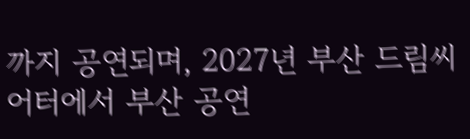까지 공연되며, 2027년 부산 드림씨어터에서 부산 공연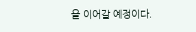을 이어갈 예정이다.